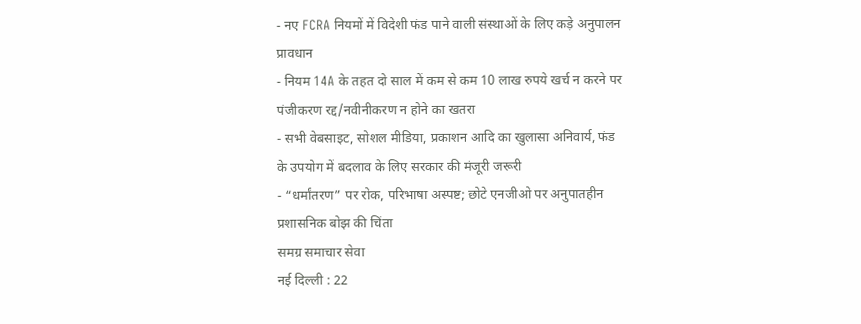- नए FCRA नियमों में विदेशी फंड पाने वाली संस्थाओं के लिए कड़े अनुपालन प्रावधान
- नियम 14A के तहत दो साल में कम से कम 10 लाख रुपये खर्च न करने पर पंजीकरण रद्द/नवीनीकरण न होने का खतरा
- सभी वेबसाइट, सोशल मीडिया, प्रकाशन आदि का खुलासा अनिवार्य, फंड के उपयोग में बदलाव के लिए सरकार की मंजूरी जरूरी
- “धर्मांतरण” पर रोक, परिभाषा अस्पष्ट; छोटे एनजीओ पर अनुपातहीन प्रशासनिक बोझ की चिंता
समग्र समाचार सेवा
नई दिल्ली : 22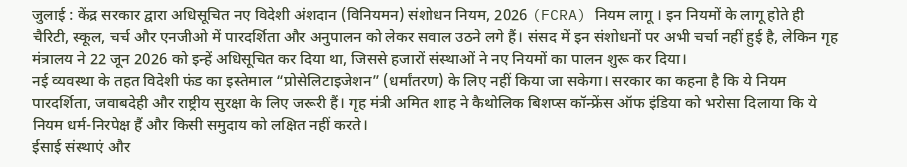जुलाई : केंद्र सरकार द्वारा अधिसूचित नए विदेशी अंशदान (विनियमन) संशोधन नियम, 2026 (FCRA) नियम लागू । इन नियमों के लागू होते ही चैरिटी, स्कूल, चर्च और एनजीओ में पारदर्शिता और अनुपालन को लेकर सवाल उठने लगे हैं। संसद में इन संशोधनों पर अभी चर्चा नहीं हुई है, लेकिन गृह मंत्रालय ने 22 जून 2026 को इन्हें अधिसूचित कर दिया था, जिससे हजारों संस्थाओं ने नए नियमों का पालन शुरू कर दिया।
नई व्यवस्था के तहत विदेशी फंड का इस्तेमाल “प्रोसेलिटाइजेशन” (धर्मांतरण) के लिए नहीं किया जा सकेगा। सरकार का कहना है कि ये नियम पारदर्शिता, जवाबदेही और राष्ट्रीय सुरक्षा के लिए जरूरी हैं। गृह मंत्री अमित शाह ने कैथोलिक बिशप्स कॉन्फ्रेंस ऑफ इंडिया को भरोसा दिलाया कि ये नियम धर्म-निरपेक्ष हैं और किसी समुदाय को लक्षित नहीं करते।
ईसाई संस्थाएं और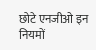छोटे एनजीओ इन नियमों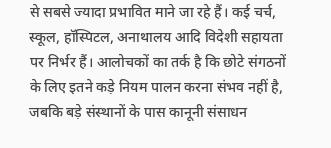से सबसे ज्यादा प्रभावित माने जा रहे हैं। कई चर्च, स्कूल, हॉस्पिटल, अनाथालय आदि विदेशी सहायता पर निर्भर हैं। आलोचकों का तर्क है कि छोटे संगठनों के लिए इतने कड़े नियम पालन करना संभव नहीं है, जबकि बड़े संस्थानों के पास कानूनी संसाधन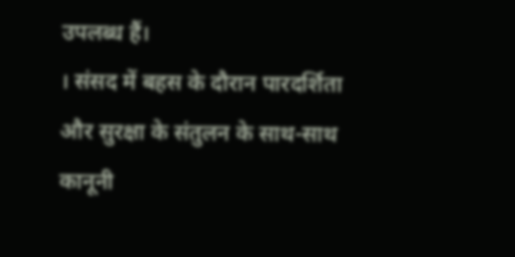उपलब्ध हैं।
। संसद में बहस के दौरान पारदर्शिता और सुरक्षा के संतुलन के साथ-साथ कानूनी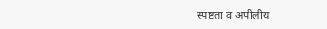स्पष्टता व अपीलीय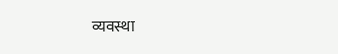व्यवस्था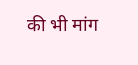की भी मांग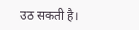उठ सकती है।